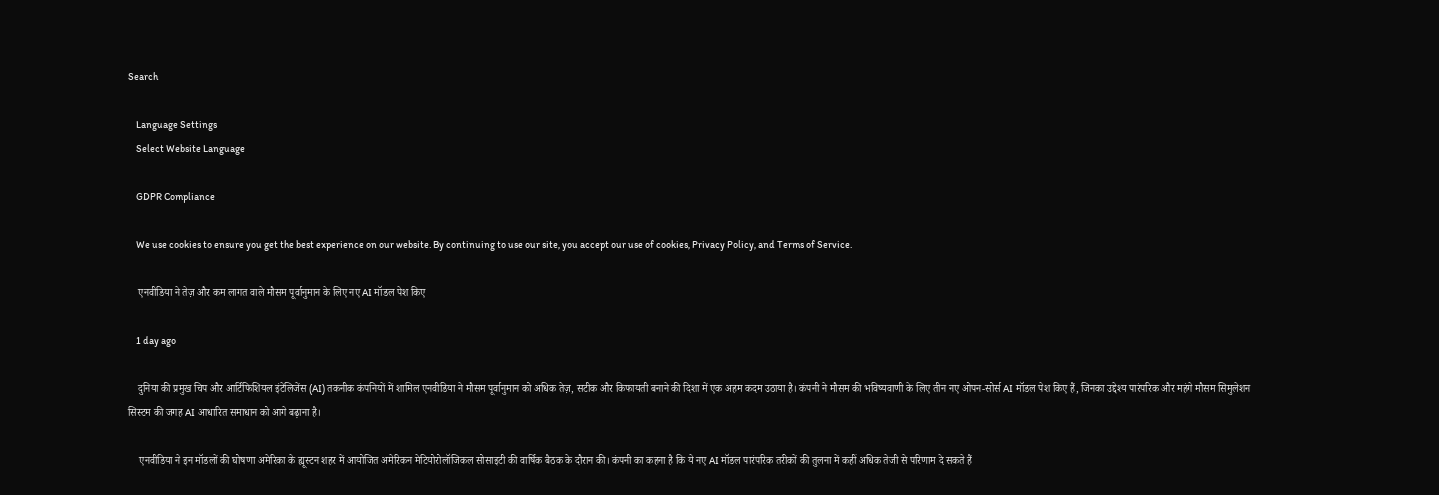Search

    Language Settings
    Select Website Language

    GDPR Compliance

    We use cookies to ensure you get the best experience on our website. By continuing to use our site, you accept our use of cookies, Privacy Policy, and Terms of Service.

    एनवीडिया ने तेज़ और कम लागत वाले मौसम पूर्वानुमान के लिए नए AI मॉडल पेश किए

    1 day ago

    दुनिया की प्रमुख चिप और आर्टिफिशियल इंटेलिजेंस (AI) तकनीक कंपनियों में शामिल एनवीडिया ने मौसम पूर्वानुमान को अधिक तेज़, सटीक और किफायती बनाने की दिशा में एक अहम कदम उठाया है। कंपनी ने मौसम की भविष्यवाणी के लिए तीन नए ओपन-सोर्स AI मॉडल पेश किए हैं, जिनका उद्देश्य पारंपरिक और महंगे मौसम सिमुलेशन सिस्टम की जगह AI आधारित समाधान को आगे बढ़ाना है।

    एनवीडिया ने इन मॉडलों की घोषणा अमेरिका के ह्यूस्टन शहर में आयोजित अमेरिकन मेटियोरोलॉजिकल सोसाइटी की वार्षिक बैठक के दौरान की। कंपनी का कहना है कि ये नए AI मॉडल पारंपरिक तरीकों की तुलना में कहीं अधिक तेजी से परिणाम दे सकते हैं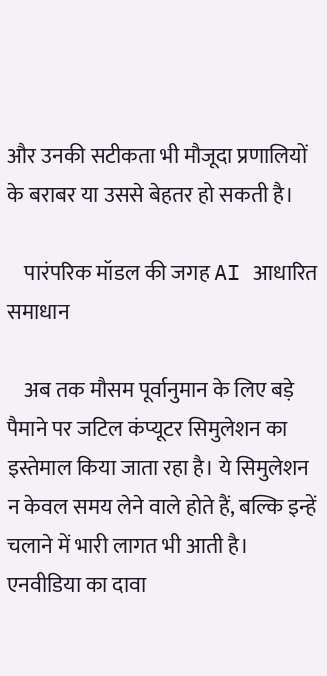और उनकी सटीकता भी मौजूदा प्रणालियों के बराबर या उससे बेहतर हो सकती है।

    पारंपरिक मॉडल की जगह AI आधारित समाधान

    अब तक मौसम पूर्वानुमान के लिए बड़े पैमाने पर जटिल कंप्यूटर सिमुलेशन का इस्तेमाल किया जाता रहा है। ये सिमुलेशन न केवल समय लेने वाले होते हैं, बल्कि इन्हें चलाने में भारी लागत भी आती है। एनवीडिया का दावा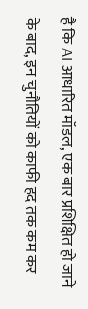है कि AI आधारित मॉडल, एक बार प्रशिक्षित हो जाने के बाद, इन चुनौतियों को काफी हद तक कम कर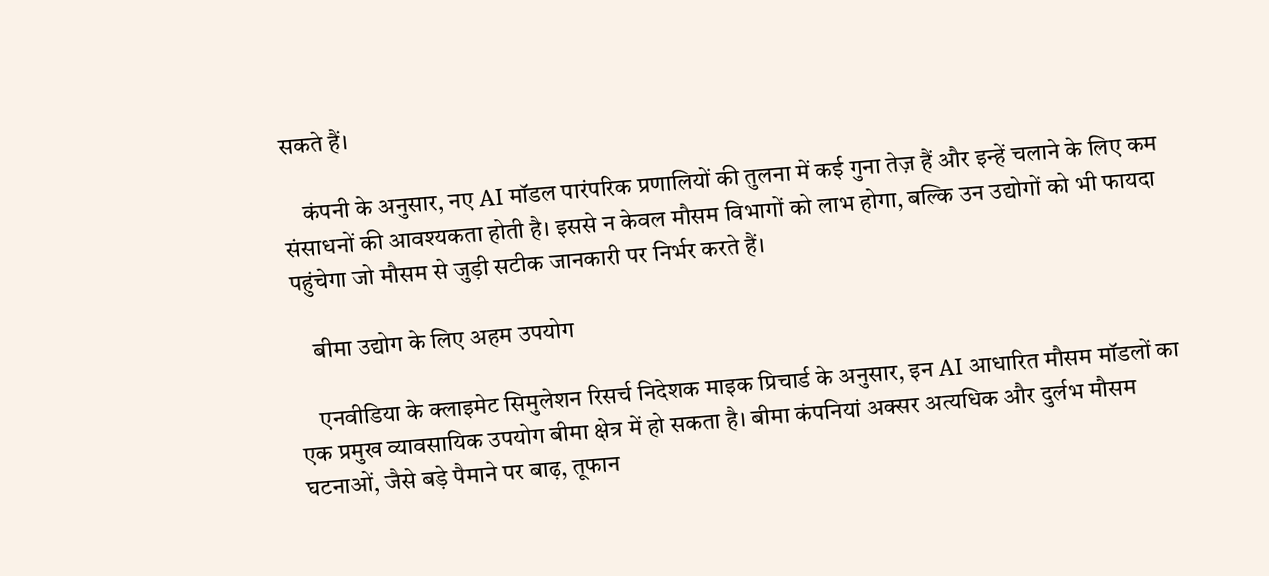सकते हैं।

    कंपनी के अनुसार, नए AI मॉडल पारंपरिक प्रणालियों की तुलना में कई गुना तेज़ हैं और इन्हें चलाने के लिए कम संसाधनों की आवश्यकता होती है। इससे न केवल मौसम विभागों को लाभ होगा, बल्कि उन उद्योगों को भी फायदा पहुंचेगा जो मौसम से जुड़ी सटीक जानकारी पर निर्भर करते हैं।

    बीमा उद्योग के लिए अहम उपयोग

    एनवीडिया के क्लाइमेट सिमुलेशन रिसर्च निदेशक माइक प्रिचार्ड के अनुसार, इन AI आधारित मौसम मॉडलों का एक प्रमुख व्यावसायिक उपयोग बीमा क्षेत्र में हो सकता है। बीमा कंपनियां अक्सर अत्यधिक और दुर्लभ मौसम घटनाओं, जैसे बड़े पैमाने पर बाढ़, तूफान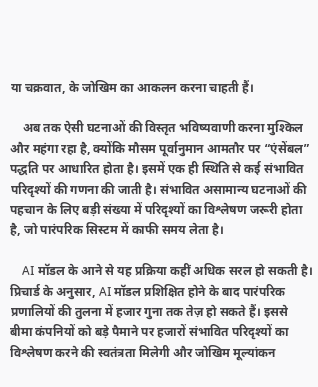या चक्रवात, के जोखिम का आकलन करना चाहती हैं।

    अब तक ऐसी घटनाओं की विस्तृत भविष्यवाणी करना मुश्किल और महंगा रहा है, क्योंकि मौसम पूर्वानुमान आमतौर पर “एंसेंबल” पद्धति पर आधारित होता है। इसमें एक ही स्थिति से कई संभावित परिदृश्यों की गणना की जाती है। संभावित असामान्य घटनाओं की पहचान के लिए बड़ी संख्या में परिदृश्यों का विश्लेषण जरूरी होता है, जो पारंपरिक सिस्टम में काफी समय लेता है।

    AI मॉडल के आने से यह प्रक्रिया कहीं अधिक सरल हो सकती है। प्रिचार्ड के अनुसार, AI मॉडल प्रशिक्षित होने के बाद पारंपरिक प्रणालियों की तुलना में हजार गुना तक तेज़ हो सकते हैं। इससे बीमा कंपनियों को बड़े पैमाने पर हजारों संभावित परिदृश्यों का विश्लेषण करने की स्वतंत्रता मिलेगी और जोखिम मूल्यांकन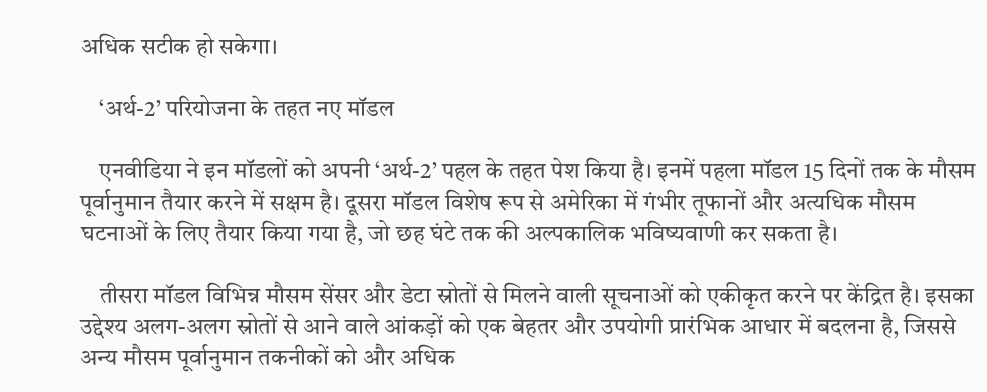अधिक सटीक हो सकेगा।

    ‘अर्थ-2’ परियोजना के तहत नए मॉडल

    एनवीडिया ने इन मॉडलों को अपनी ‘अर्थ-2’ पहल के तहत पेश किया है। इनमें पहला मॉडल 15 दिनों तक के मौसम पूर्वानुमान तैयार करने में सक्षम है। दूसरा मॉडल विशेष रूप से अमेरिका में गंभीर तूफानों और अत्यधिक मौसम घटनाओं के लिए तैयार किया गया है, जो छह घंटे तक की अल्पकालिक भविष्यवाणी कर सकता है।

    तीसरा मॉडल विभिन्न मौसम सेंसर और डेटा स्रोतों से मिलने वाली सूचनाओं को एकीकृत करने पर केंद्रित है। इसका उद्देश्य अलग-अलग स्रोतों से आने वाले आंकड़ों को एक बेहतर और उपयोगी प्रारंभिक आधार में बदलना है, जिससे अन्य मौसम पूर्वानुमान तकनीकों को और अधिक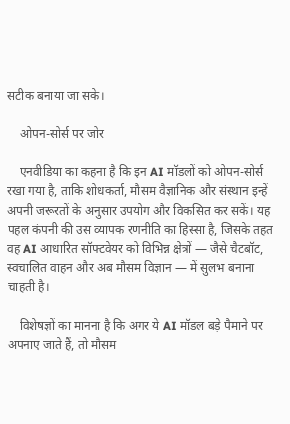सटीक बनाया जा सके।

    ओपन-सोर्स पर जोर

    एनवीडिया का कहना है कि इन AI मॉडलों को ओपन-सोर्स रखा गया है, ताकि शोधकर्ता, मौसम वैज्ञानिक और संस्थान इन्हें अपनी जरूरतों के अनुसार उपयोग और विकसित कर सकें। यह पहल कंपनी की उस व्यापक रणनीति का हिस्सा है, जिसके तहत वह AI आधारित सॉफ्टवेयर को विभिन्न क्षेत्रों — जैसे चैटबॉट, स्वचालित वाहन और अब मौसम विज्ञान — में सुलभ बनाना चाहती है।

    विशेषज्ञों का मानना है कि अगर ये AI मॉडल बड़े पैमाने पर अपनाए जाते हैं, तो मौसम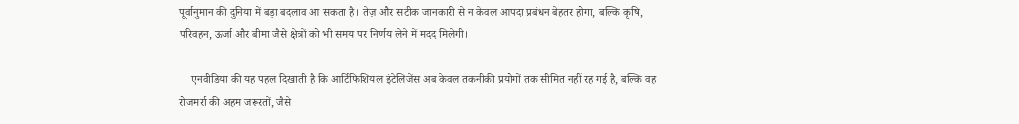पूर्वानुमान की दुनिया में बड़ा बदलाव आ सकता है। तेज़ और सटीक जानकारी से न केवल आपदा प्रबंधन बेहतर होगा, बल्कि कृषि, परिवहन, ऊर्जा और बीमा जैसे क्षेत्रों को भी समय पर निर्णय लेने में मदद मिलेगी।

    एनवीडिया की यह पहल दिखाती है कि आर्टिफिशियल इंटेलिजेंस अब केवल तकनीकी प्रयोगों तक सीमित नहीं रह गई है, बल्कि वह रोजमर्रा की अहम जरूरतों, जैसे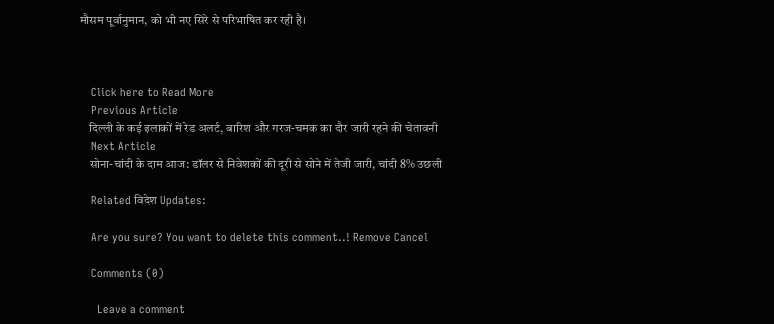मौसम पूर्वानुमान, को भी नए सिरे से परिभाषित कर रही है।



    Click here to Read More
    Previous Article
    दिल्ली के कई इलाकों में रेड अलर्ट, बारिश और गरज-चमक का दौर जारी रहने की चेतावनी
    Next Article
    सोना-चांदी के दाम आज: डॉलर से निवेशकों की दूरी से सोने में तेजी जारी, चांदी 8% उछली

    Related विदेश Updates:

    Are you sure? You want to delete this comment..! Remove Cancel

    Comments (0)

      Leave a comment